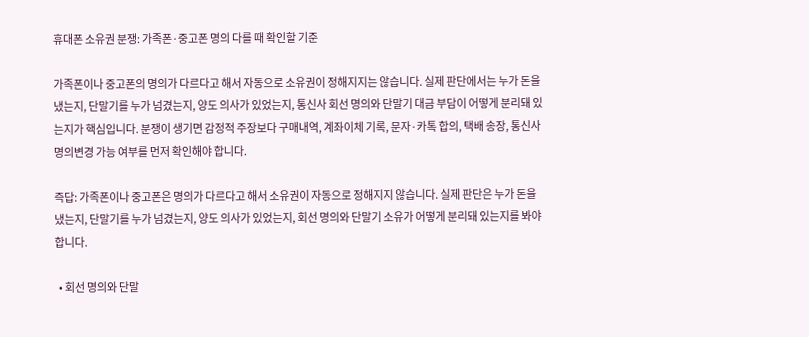휴대폰 소유권 분쟁: 가족폰·중고폰 명의 다를 때 확인할 기준

가족폰이나 중고폰의 명의가 다르다고 해서 자동으로 소유권이 정해지지는 않습니다. 실제 판단에서는 누가 돈을 냈는지, 단말기를 누가 넘겼는지, 양도 의사가 있었는지, 통신사 회선 명의와 단말기 대금 부담이 어떻게 분리돼 있는지가 핵심입니다. 분쟁이 생기면 감정적 주장보다 구매내역, 계좌이체 기록, 문자·카톡 합의, 택배 송장, 통신사 명의변경 가능 여부를 먼저 확인해야 합니다.

즉답: 가족폰이나 중고폰은 명의가 다르다고 해서 소유권이 자동으로 정해지지 않습니다. 실제 판단은 누가 돈을 냈는지, 단말기를 누가 넘겼는지, 양도 의사가 있었는지, 회선 명의와 단말기 소유가 어떻게 분리돼 있는지를 봐야 합니다.

  • 회선 명의와 단말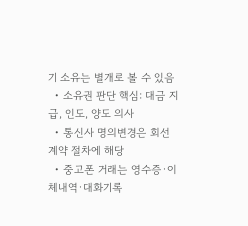기 소유는 별개로 볼 수 있음
  • 소유권 판단 핵심: 대금 지급, 인도, 양도 의사
  • 통신사 명의변경은 회선 계약 절차에 해당
  • 중고폰 거래는 영수증·이체내역·대화기록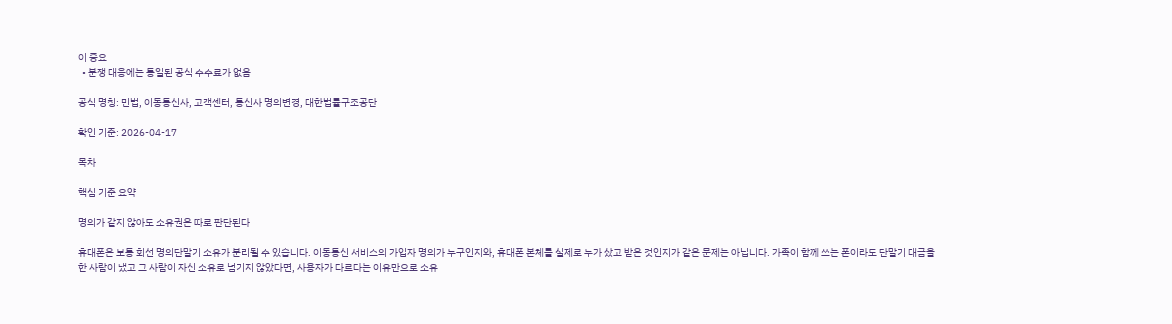이 중요
  • 분쟁 대응에는 통일된 공식 수수료가 없음

공식 명칭: 민법, 이동통신사, 고객센터, 통신사 명의변경, 대한법률구조공단

확인 기준: 2026-04-17

목차

핵심 기준 요약

명의가 같지 않아도 소유권은 따로 판단된다

휴대폰은 보통 회선 명의단말기 소유가 분리될 수 있습니다. 이동통신 서비스의 가입자 명의가 누구인지와, 휴대폰 본체를 실제로 누가 샀고 받은 것인지가 같은 문제는 아닙니다. 가족이 함께 쓰는 폰이라도 단말기 대금을 한 사람이 냈고 그 사람이 자신 소유로 넘기지 않았다면, 사용자가 다르다는 이유만으로 소유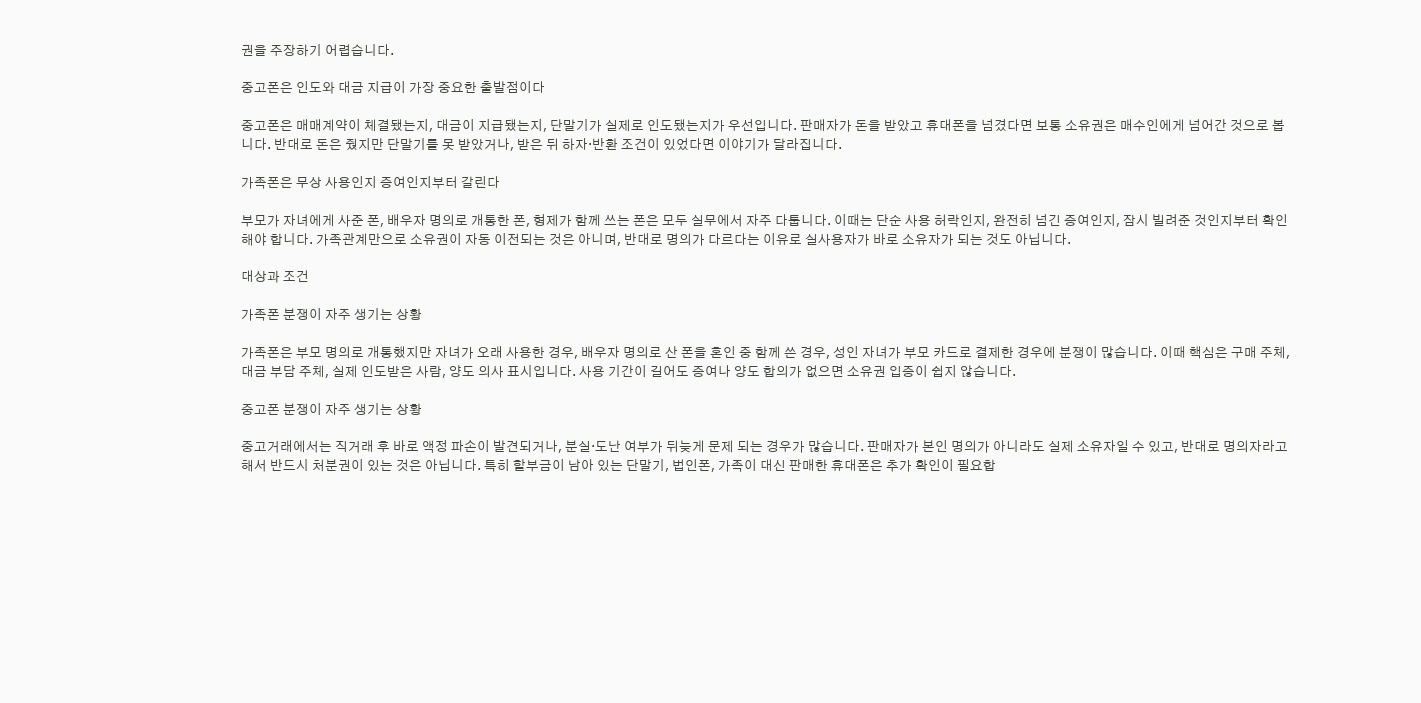권을 주장하기 어렵습니다.

중고폰은 인도와 대금 지급이 가장 중요한 출발점이다

중고폰은 매매계약이 체결됐는지, 대금이 지급됐는지, 단말기가 실제로 인도됐는지가 우선입니다. 판매자가 돈을 받았고 휴대폰을 넘겼다면 보통 소유권은 매수인에게 넘어간 것으로 봅니다. 반대로 돈은 줬지만 단말기를 못 받았거나, 받은 뒤 하자·반환 조건이 있었다면 이야기가 달라집니다.

가족폰은 무상 사용인지 증여인지부터 갈린다

부모가 자녀에게 사준 폰, 배우자 명의로 개통한 폰, 형제가 함께 쓰는 폰은 모두 실무에서 자주 다툽니다. 이때는 단순 사용 허락인지, 완전히 넘긴 증여인지, 잠시 빌려준 것인지부터 확인해야 합니다. 가족관계만으로 소유권이 자동 이전되는 것은 아니며, 반대로 명의가 다르다는 이유로 실사용자가 바로 소유자가 되는 것도 아닙니다.

대상과 조건

가족폰 분쟁이 자주 생기는 상황

가족폰은 부모 명의로 개통했지만 자녀가 오래 사용한 경우, 배우자 명의로 산 폰을 혼인 중 함께 쓴 경우, 성인 자녀가 부모 카드로 결제한 경우에 분쟁이 많습니다. 이때 핵심은 구매 주체, 대금 부담 주체, 실제 인도받은 사람, 양도 의사 표시입니다. 사용 기간이 길어도 증여나 양도 합의가 없으면 소유권 입증이 쉽지 않습니다.

중고폰 분쟁이 자주 생기는 상황

중고거래에서는 직거래 후 바로 액정 파손이 발견되거나, 분실·도난 여부가 뒤늦게 문제 되는 경우가 많습니다. 판매자가 본인 명의가 아니라도 실제 소유자일 수 있고, 반대로 명의자라고 해서 반드시 처분권이 있는 것은 아닙니다. 특히 할부금이 남아 있는 단말기, 법인폰, 가족이 대신 판매한 휴대폰은 추가 확인이 필요합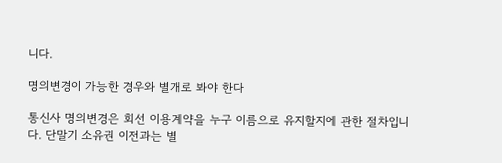니다.

명의변경이 가능한 경우와 별개로 봐야 한다

통신사 명의변경은 회선 이용계약을 누구 이름으로 유지할지에 관한 절차입니다. 단말기 소유권 이전과는 별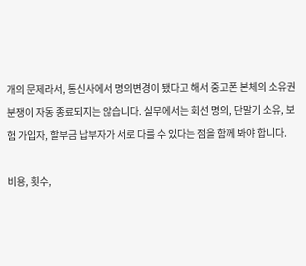개의 문제라서, 통신사에서 명의변경이 됐다고 해서 중고폰 본체의 소유권 분쟁이 자동 종료되지는 않습니다. 실무에서는 회선 명의, 단말기 소유, 보험 가입자, 할부금 납부자가 서로 다를 수 있다는 점을 함께 봐야 합니다.

비용, 횟수,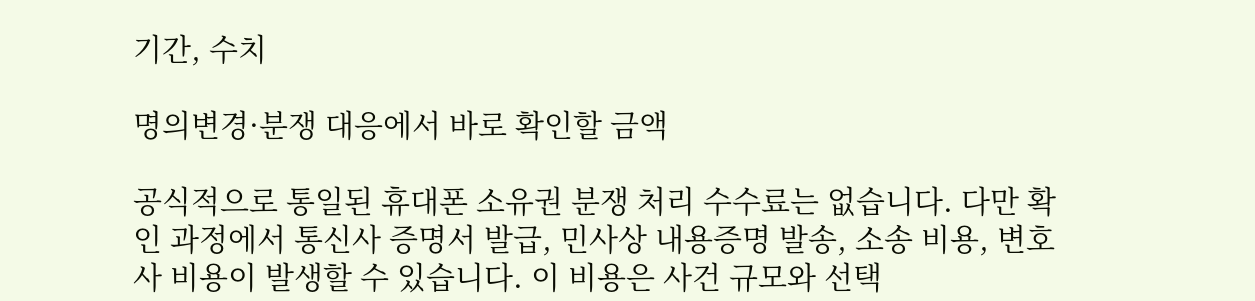기간, 수치

명의변경·분쟁 대응에서 바로 확인할 금액

공식적으로 통일된 휴대폰 소유권 분쟁 처리 수수료는 없습니다. 다만 확인 과정에서 통신사 증명서 발급, 민사상 내용증명 발송, 소송 비용, 변호사 비용이 발생할 수 있습니다. 이 비용은 사건 규모와 선택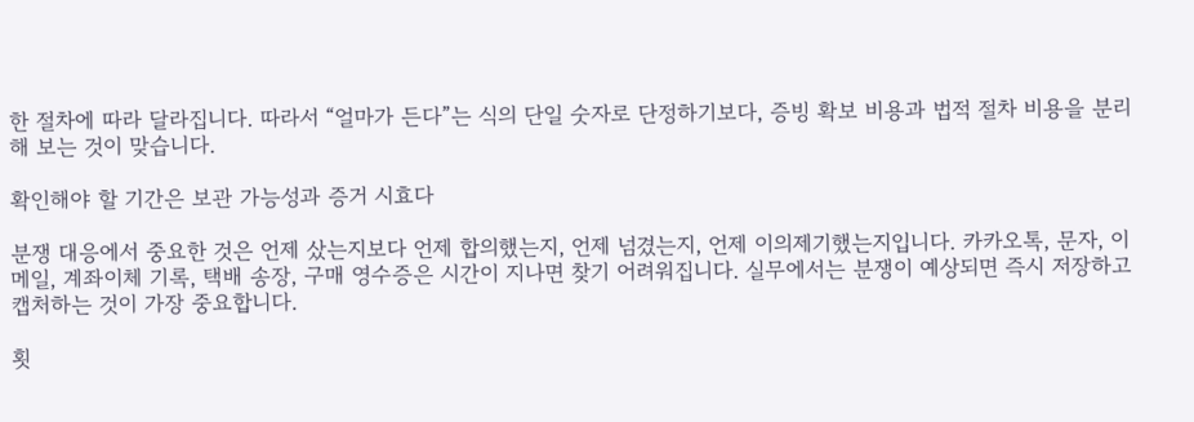한 절차에 따라 달라집니다. 따라서 “얼마가 든다”는 식의 단일 숫자로 단정하기보다, 증빙 확보 비용과 법적 절차 비용을 분리해 보는 것이 맞습니다.

확인해야 할 기간은 보관 가능성과 증거 시효다

분쟁 대응에서 중요한 것은 언제 샀는지보다 언제 합의했는지, 언제 넘겼는지, 언제 이의제기했는지입니다. 카카오톡, 문자, 이메일, 계좌이체 기록, 택배 송장, 구매 영수증은 시간이 지나면 찾기 어려워집니다. 실무에서는 분쟁이 예상되면 즉시 저장하고 캡처하는 것이 가장 중요합니다.

횟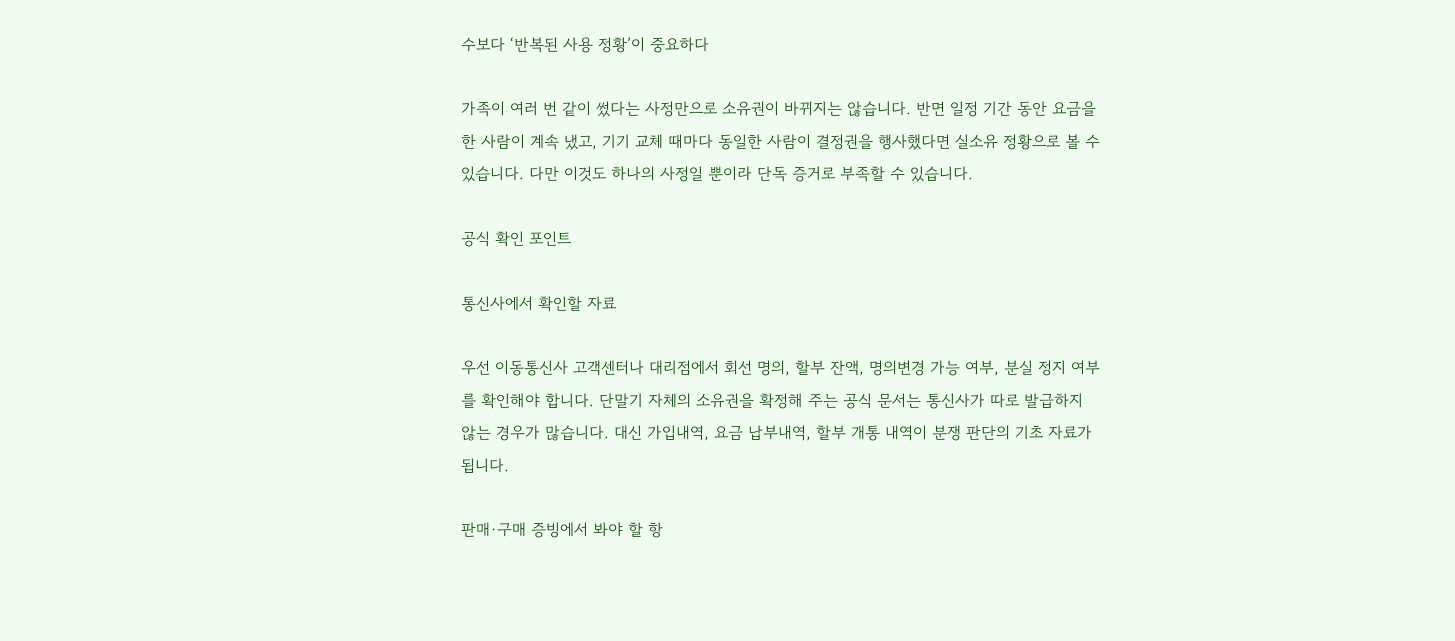수보다 ‘반복된 사용 정황’이 중요하다

가족이 여러 번 같이 썼다는 사정만으로 소유권이 바뀌지는 않습니다. 반면 일정 기간 동안 요금을 한 사람이 계속 냈고, 기기 교체 때마다 동일한 사람이 결정권을 행사했다면 실소유 정황으로 볼 수 있습니다. 다만 이것도 하나의 사정일 뿐이라 단독 증거로 부족할 수 있습니다.

공식 확인 포인트

통신사에서 확인할 자료

우선 이동통신사 고객센터나 대리점에서 회선 명의, 할부 잔액, 명의변경 가능 여부, 분실 정지 여부를 확인해야 합니다. 단말기 자체의 소유권을 확정해 주는 공식 문서는 통신사가 따로 발급하지 않는 경우가 많습니다. 대신 가입내역, 요금 납부내역, 할부 개통 내역이 분쟁 판단의 기초 자료가 됩니다.

판매·구매 증빙에서 봐야 할 항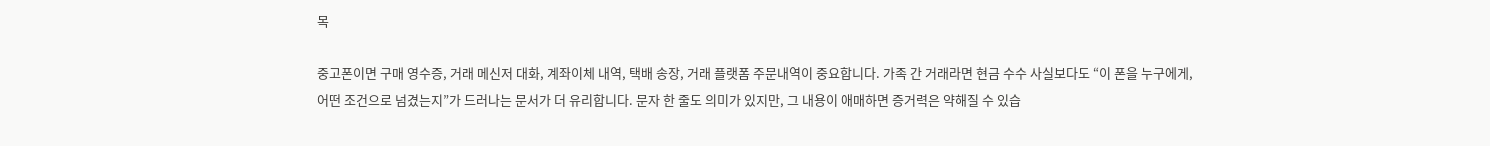목

중고폰이면 구매 영수증, 거래 메신저 대화, 계좌이체 내역, 택배 송장, 거래 플랫폼 주문내역이 중요합니다. 가족 간 거래라면 현금 수수 사실보다도 “이 폰을 누구에게, 어떤 조건으로 넘겼는지”가 드러나는 문서가 더 유리합니다. 문자 한 줄도 의미가 있지만, 그 내용이 애매하면 증거력은 약해질 수 있습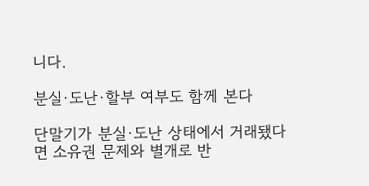니다.

분실·도난·할부 여부도 함께 본다

단말기가 분실·도난 상태에서 거래됐다면 소유권 문제와 별개로 반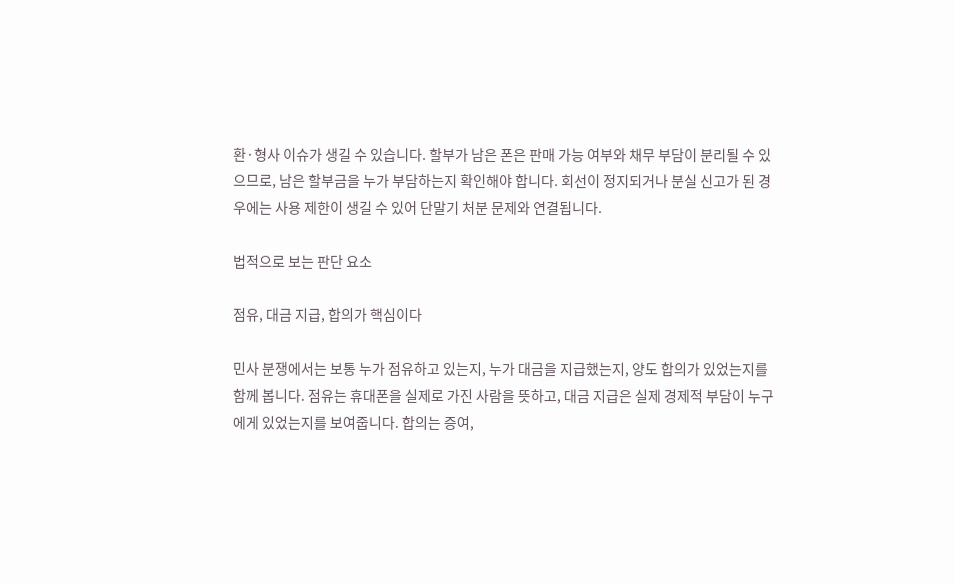환·형사 이슈가 생길 수 있습니다. 할부가 남은 폰은 판매 가능 여부와 채무 부담이 분리될 수 있으므로, 남은 할부금을 누가 부담하는지 확인해야 합니다. 회선이 정지되거나 분실 신고가 된 경우에는 사용 제한이 생길 수 있어 단말기 처분 문제와 연결됩니다.

법적으로 보는 판단 요소

점유, 대금 지급, 합의가 핵심이다

민사 분쟁에서는 보통 누가 점유하고 있는지, 누가 대금을 지급했는지, 양도 합의가 있었는지를 함께 봅니다. 점유는 휴대폰을 실제로 가진 사람을 뜻하고, 대금 지급은 실제 경제적 부담이 누구에게 있었는지를 보여줍니다. 합의는 증여,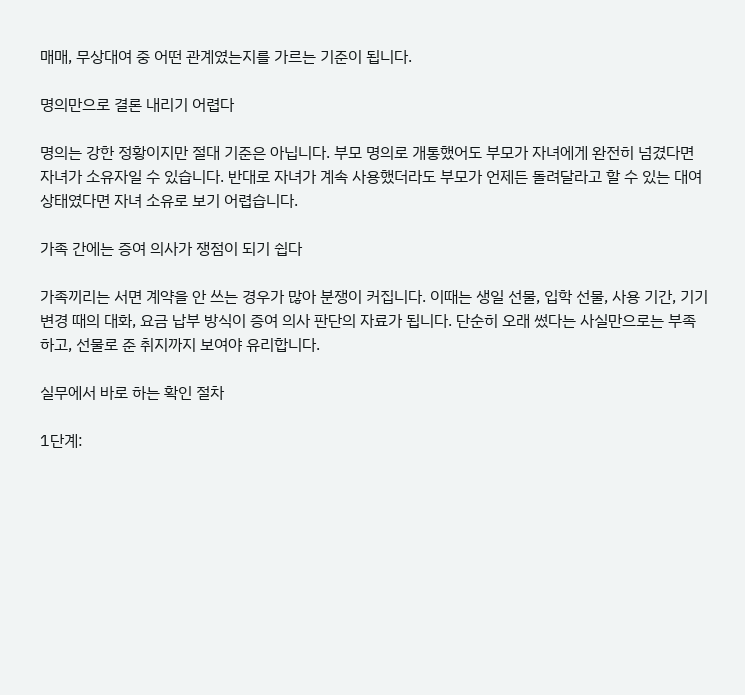매매, 무상대여 중 어떤 관계였는지를 가르는 기준이 됩니다.

명의만으로 결론 내리기 어렵다

명의는 강한 정황이지만 절대 기준은 아닙니다. 부모 명의로 개통했어도 부모가 자녀에게 완전히 넘겼다면 자녀가 소유자일 수 있습니다. 반대로 자녀가 계속 사용했더라도 부모가 언제든 돌려달라고 할 수 있는 대여 상태였다면 자녀 소유로 보기 어렵습니다.

가족 간에는 증여 의사가 쟁점이 되기 쉽다

가족끼리는 서면 계약을 안 쓰는 경우가 많아 분쟁이 커집니다. 이때는 생일 선물, 입학 선물, 사용 기간, 기기 변경 때의 대화, 요금 납부 방식이 증여 의사 판단의 자료가 됩니다. 단순히 오래 썼다는 사실만으로는 부족하고, 선물로 준 취지까지 보여야 유리합니다.

실무에서 바로 하는 확인 절차

1단계: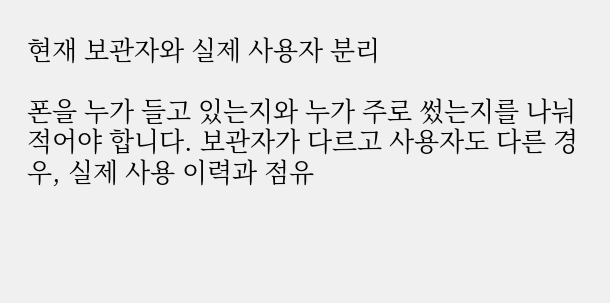현재 보관자와 실제 사용자 분리

폰을 누가 들고 있는지와 누가 주로 썼는지를 나눠 적어야 합니다. 보관자가 다르고 사용자도 다른 경우, 실제 사용 이력과 점유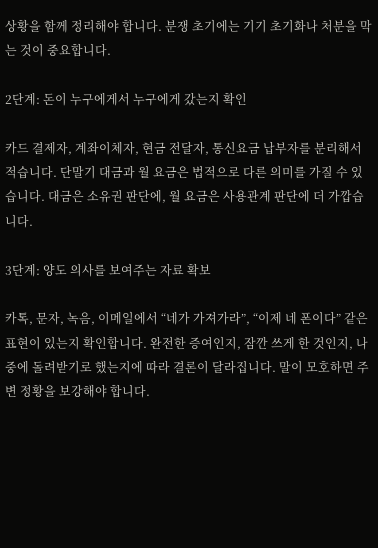상황을 함께 정리해야 합니다. 분쟁 초기에는 기기 초기화나 처분을 막는 것이 중요합니다.

2단계: 돈이 누구에게서 누구에게 갔는지 확인

카드 결제자, 계좌이체자, 현금 전달자, 통신요금 납부자를 분리해서 적습니다. 단말기 대금과 월 요금은 법적으로 다른 의미를 가질 수 있습니다. 대금은 소유권 판단에, 월 요금은 사용관계 판단에 더 가깝습니다.

3단계: 양도 의사를 보여주는 자료 확보

카톡, 문자, 녹음, 이메일에서 “네가 가져가라”, “이제 네 폰이다” 같은 표현이 있는지 확인합니다. 완전한 증여인지, 잠깐 쓰게 한 것인지, 나중에 돌려받기로 했는지에 따라 결론이 달라집니다. 말이 모호하면 주변 정황을 보강해야 합니다.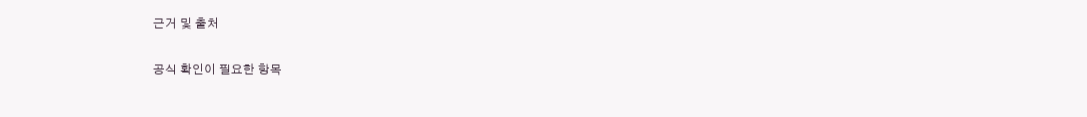근거 및 출처

공식 확인이 필요한 항목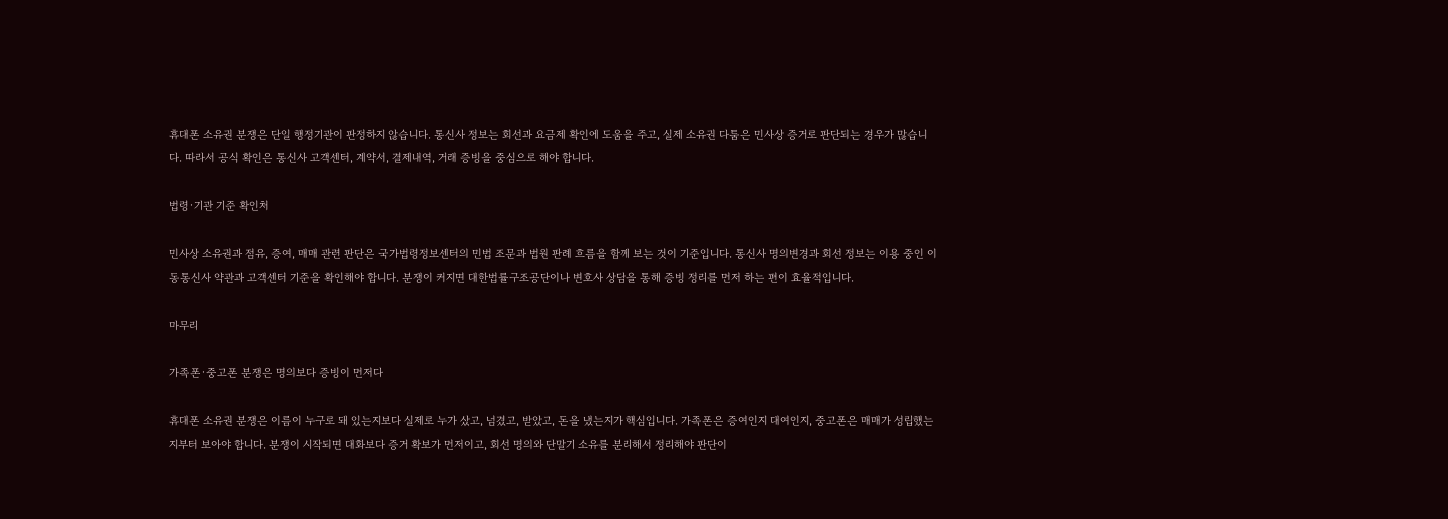휴대폰 소유권 분쟁은 단일 행정기관이 판정하지 않습니다. 통신사 정보는 회선과 요금제 확인에 도움을 주고, 실제 소유권 다툼은 민사상 증거로 판단되는 경우가 많습니다. 따라서 공식 확인은 통신사 고객센터, 계약서, 결제내역, 거래 증빙을 중심으로 해야 합니다.

법령·기관 기준 확인처

민사상 소유권과 점유, 증여, 매매 관련 판단은 국가법령정보센터의 민법 조문과 법원 판례 흐름을 함께 보는 것이 기준입니다. 통신사 명의변경과 회선 정보는 이용 중인 이동통신사 약관과 고객센터 기준을 확인해야 합니다. 분쟁이 커지면 대한법률구조공단이나 변호사 상담을 통해 증빙 정리를 먼저 하는 편이 효율적입니다.

마무리

가족폰·중고폰 분쟁은 명의보다 증빙이 먼저다

휴대폰 소유권 분쟁은 이름이 누구로 돼 있는지보다 실제로 누가 샀고, 넘겼고, 받았고, 돈을 냈는지가 핵심입니다. 가족폰은 증여인지 대여인지, 중고폰은 매매가 성립했는지부터 보아야 합니다. 분쟁이 시작되면 대화보다 증거 확보가 먼저이고, 회선 명의와 단말기 소유를 분리해서 정리해야 판단이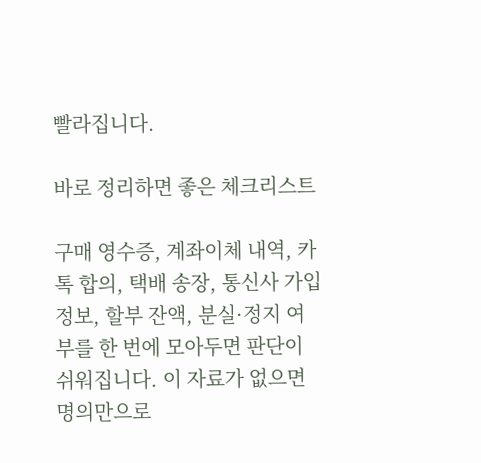빨라집니다.

바로 정리하면 좋은 체크리스트

구매 영수증, 계좌이체 내역, 카톡 합의, 택배 송장, 통신사 가입 정보, 할부 잔액, 분실·정지 여부를 한 번에 모아두면 판단이 쉬워집니다. 이 자료가 없으면 명의만으로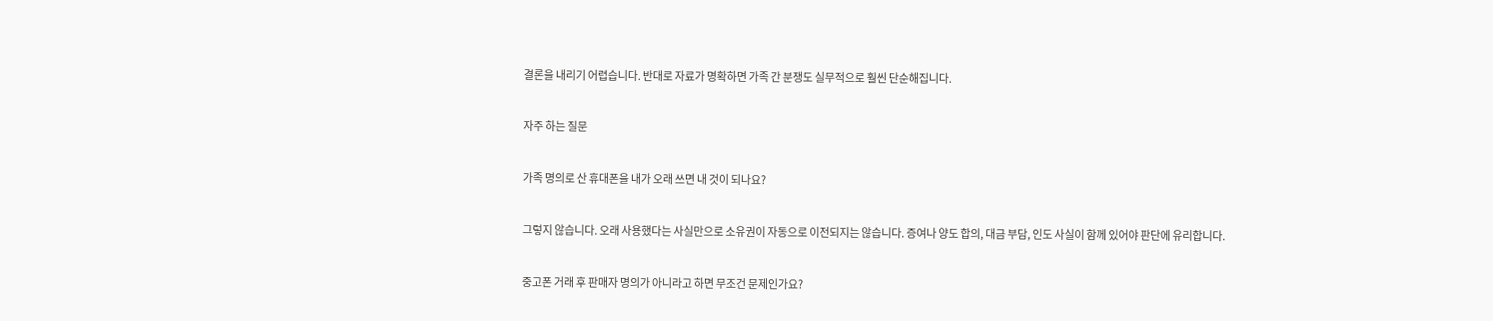결론을 내리기 어렵습니다. 반대로 자료가 명확하면 가족 간 분쟁도 실무적으로 훨씬 단순해집니다.

자주 하는 질문

가족 명의로 산 휴대폰을 내가 오래 쓰면 내 것이 되나요?

그렇지 않습니다. 오래 사용했다는 사실만으로 소유권이 자동으로 이전되지는 않습니다. 증여나 양도 합의, 대금 부담, 인도 사실이 함께 있어야 판단에 유리합니다.

중고폰 거래 후 판매자 명의가 아니라고 하면 무조건 문제인가요?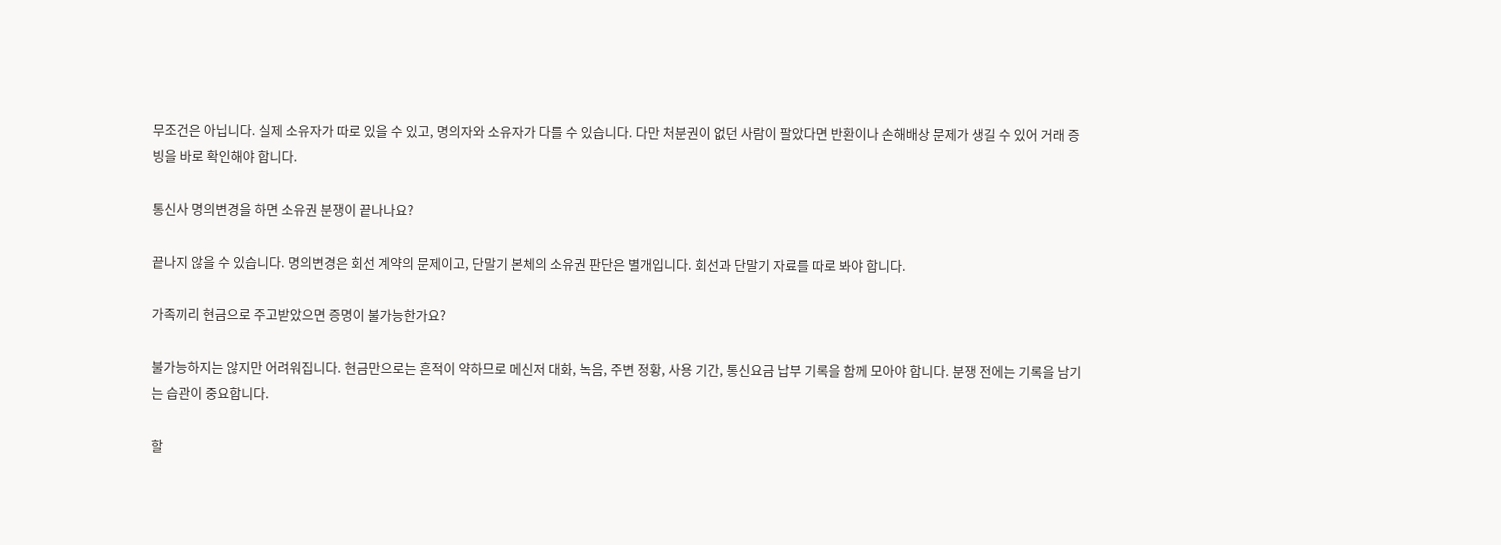무조건은 아닙니다. 실제 소유자가 따로 있을 수 있고, 명의자와 소유자가 다를 수 있습니다. 다만 처분권이 없던 사람이 팔았다면 반환이나 손해배상 문제가 생길 수 있어 거래 증빙을 바로 확인해야 합니다.

통신사 명의변경을 하면 소유권 분쟁이 끝나나요?

끝나지 않을 수 있습니다. 명의변경은 회선 계약의 문제이고, 단말기 본체의 소유권 판단은 별개입니다. 회선과 단말기 자료를 따로 봐야 합니다.

가족끼리 현금으로 주고받았으면 증명이 불가능한가요?

불가능하지는 않지만 어려워집니다. 현금만으로는 흔적이 약하므로 메신저 대화, 녹음, 주변 정황, 사용 기간, 통신요금 납부 기록을 함께 모아야 합니다. 분쟁 전에는 기록을 남기는 습관이 중요합니다.

할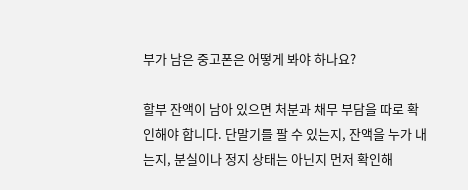부가 남은 중고폰은 어떻게 봐야 하나요?

할부 잔액이 남아 있으면 처분과 채무 부담을 따로 확인해야 합니다. 단말기를 팔 수 있는지, 잔액을 누가 내는지, 분실이나 정지 상태는 아닌지 먼저 확인해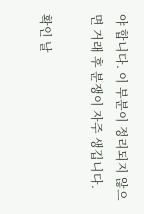야 합니다. 이 부분이 정리되지 않으면 거래 후 분쟁이 자주 생깁니다.

확인 날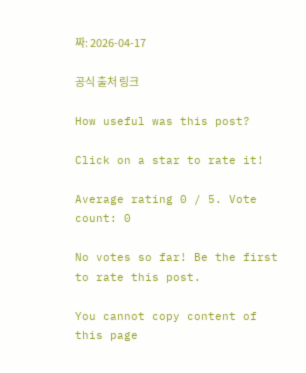짜: 2026-04-17

공식 출처 링크

How useful was this post?

Click on a star to rate it!

Average rating 0 / 5. Vote count: 0

No votes so far! Be the first to rate this post.

You cannot copy content of this page